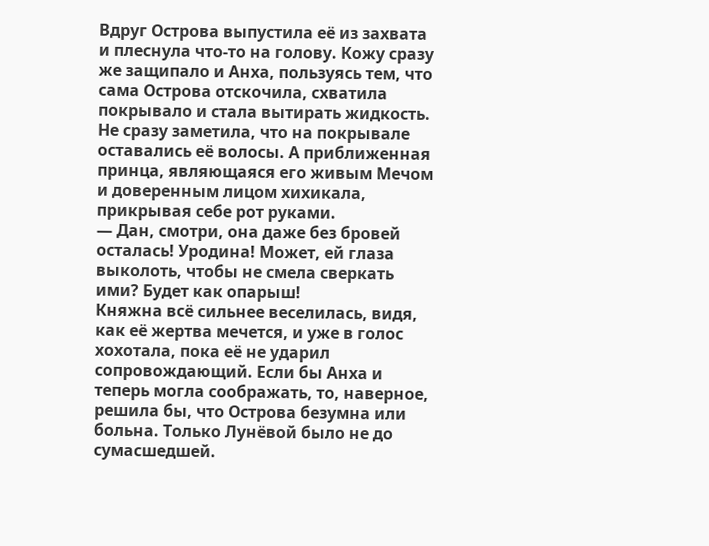Вдруг Острова выпустила её из захвата и плеснула что-то на голову. Кожу сразу же защипало и Анха, пользуясь тем, что сама Острова отскочила, схватила покрывало и стала вытирать жидкость. Не сразу заметила, что на покрывале оставались её волосы. А приближенная принца, являющаяся его живым Мечом и доверенным лицом хихикала, прикрывая себе рот руками.
— Дан, смотри, она даже без бровей осталась! Уродина! Может, ей глаза выколоть, чтобы не смела сверкать ими? Будет как опарыш!
Княжна всё сильнее веселилась, видя, как её жертва мечется, и уже в голос хохотала, пока её не ударил сопровождающий. Если бы Анха и теперь могла соображать, то, наверное, решила бы, что Острова безумна или больна. Только Лунёвой было не до сумасшедшей.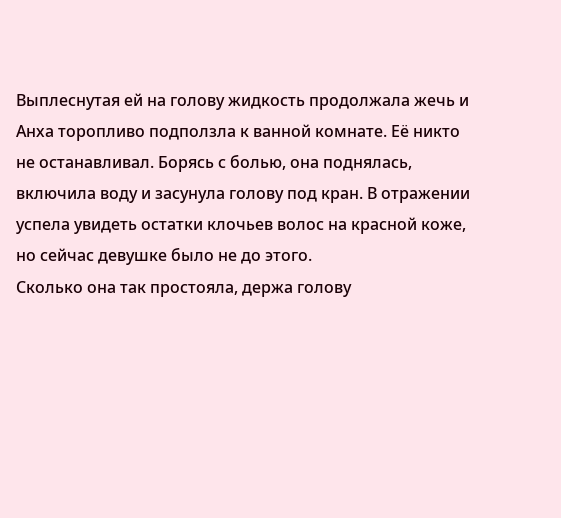Выплеснутая ей на голову жидкость продолжала жечь и Анха торопливо подползла к ванной комнате. Её никто не останавливал. Борясь с болью, она поднялась, включила воду и засунула голову под кран. В отражении успела увидеть остатки клочьев волос на красной коже, но сейчас девушке было не до этого.
Сколько она так простояла, держа голову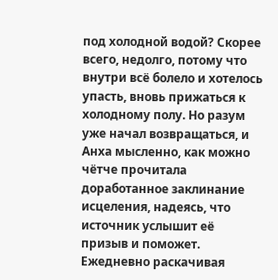под холодной водой? Скорее всего, недолго, потому что внутри всё болело и хотелось упасть, вновь прижаться к холодному полу. Но разум уже начал возвращаться, и Анха мысленно, как можно чётче прочитала доработанное заклинание исцеления, надеясь, что источник услышит её призыв и поможет.
Ежедневно раскачивая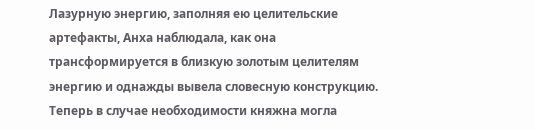Лазурную энергию, заполняя ею целительские артефакты, Анха наблюдала, как она трансформируется в близкую золотым целителям энергию и однажды вывела словесную конструкцию. Теперь в случае необходимости княжна могла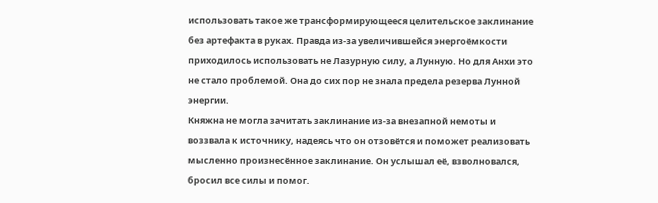использовать такое же трансформирующееся целительское заклинание без артефакта в руках. Правда из-за увеличившейся энергоёмкости приходилось использовать не Лазурную силу, а Лунную. Но для Анхи это не стало проблемой. Она до сих пор не знала предела резерва Лунной энергии.
Княжна не могла зачитать заклинание из-за внезапной немоты и воззвала к источнику, надеясь что он отзовётся и поможет реализовать мысленно произнесённое заклинание. Он услышал её, взволновался, бросил все силы и помог.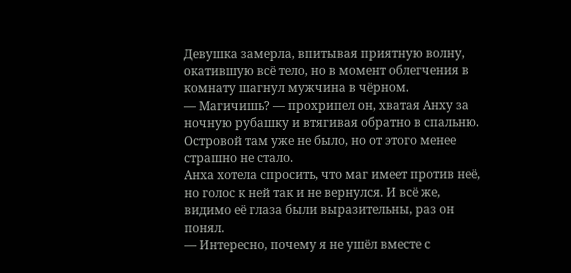Девушка замерла, впитывая приятную волну, окатившую всё тело, но в момент облегчения в комнату шагнул мужчина в чёрном.
— Магичишь? — прохрипел он, хватая Анху за ночную рубашку и втягивая обратно в спальню. Островой там уже не было, но от этого менее страшно не стало.
Анха хотела спросить, что маг имеет против неё, но голос к ней так и не вернулся. И всё же, видимо её глаза были выразительны, раз он понял.
— Интересно, почему я не ушёл вместе с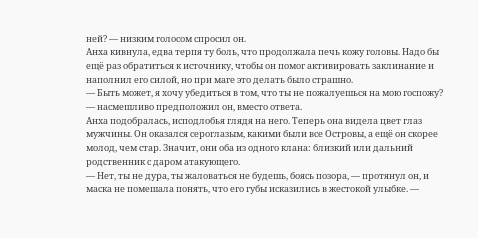ней? — низким голосом спросил он.
Анха кивнула, едва терпя ту боль, что продолжала печь кожу головы. Надо бы ещё раз обратиться к источнику, чтобы он помог активировать заклинание и наполнил его силой, но при маге это делать было страшно.
— Быть может, я хочу убедиться в том, что ты не пожалуешься на мою госпожу? — насмешливо предположил он, вместо ответа.
Анха подобралась, исподлобья глядя на него. Теперь она видела цвет глаз мужчины. Он оказался сероглазым, какими были все Островы, а ещё он скорее молод, чем стар. Значит, они оба из одного клана: близкий или дальний родственник с даром атакующего.
— Нет, ты не дура, ты жаловаться не будешь, боясь позора, — протянул он, и маска не помешала понять, что его губы исказились в жестокой улыбке. —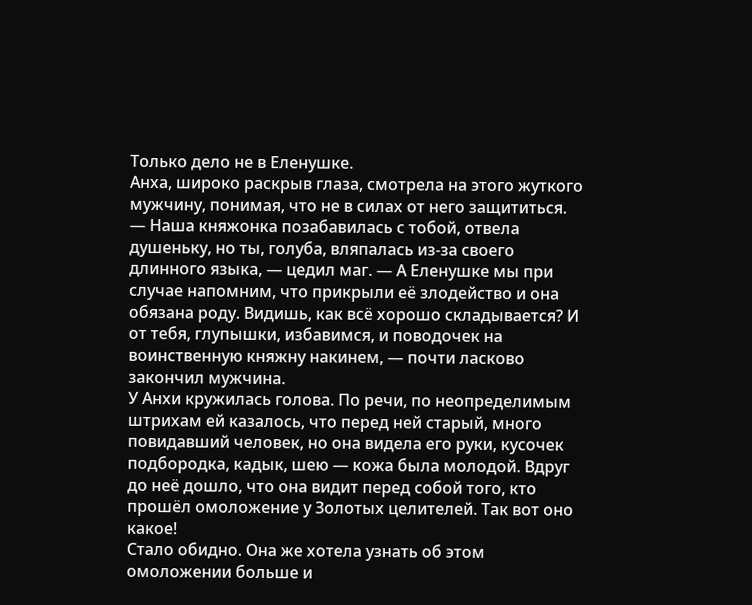Только дело не в Еленушке.
Анха, широко раскрыв глаза, смотрела на этого жуткого мужчину, понимая, что не в силах от него защититься.
— Наша княжонка позабавилась с тобой, отвела душеньку, но ты, голуба, вляпалась из-за своего длинного языка, — цедил маг. — А Еленушке мы при случае напомним, что прикрыли её злодейство и она обязана роду. Видишь, как всё хорошо складывается? И от тебя, глупышки, избавимся, и поводочек на воинственную княжну накинем, — почти ласково закончил мужчина.
У Анхи кружилась голова. По речи, по неопределимым штрихам ей казалось, что перед ней старый, много повидавший человек, но она видела его руки, кусочек подбородка, кадык, шею — кожа была молодой. Вдруг до неё дошло, что она видит перед собой того, кто прошёл омоложение у Золотых целителей. Так вот оно какое!
Стало обидно. Она же хотела узнать об этом омоложении больше и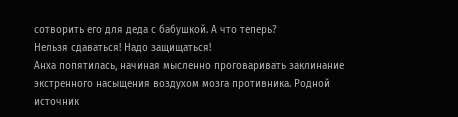сотворить его для деда с бабушкой. А что теперь?
Нельзя сдаваться! Надо защищаться!
Анха попятилась, начиная мысленно проговаривать заклинание экстренного насыщения воздухом мозга противника. Родной источник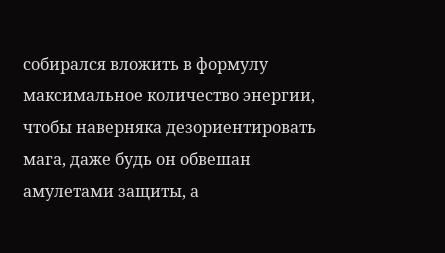собирался вложить в формулу максимальное количество энергии, чтобы наверняка дезориентировать мага, даже будь он обвешан амулетами защиты, а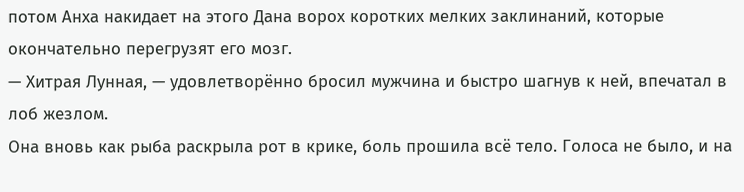потом Анха накидает на этого Дана ворох коротких мелких заклинаний, которые окончательно перегрузят его мозг.
— Хитрая Лунная, — удовлетворённо бросил мужчина и быстро шагнув к ней, впечатал в лоб жезлом.
Она вновь как рыба раскрыла рот в крике, боль прошила всё тело. Голоса не было, и на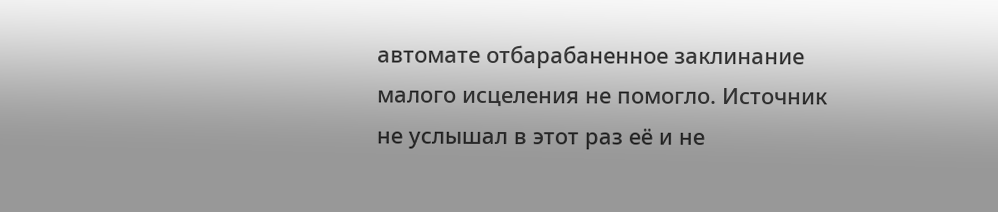автомате отбарабаненное заклинание малого исцеления не помогло. Источник не услышал в этот раз её и не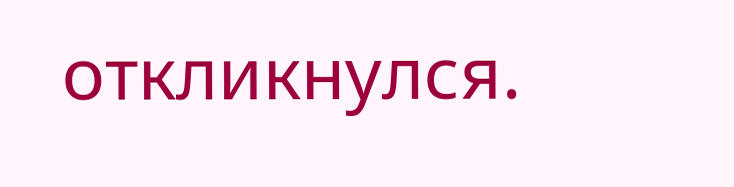откликнулся.